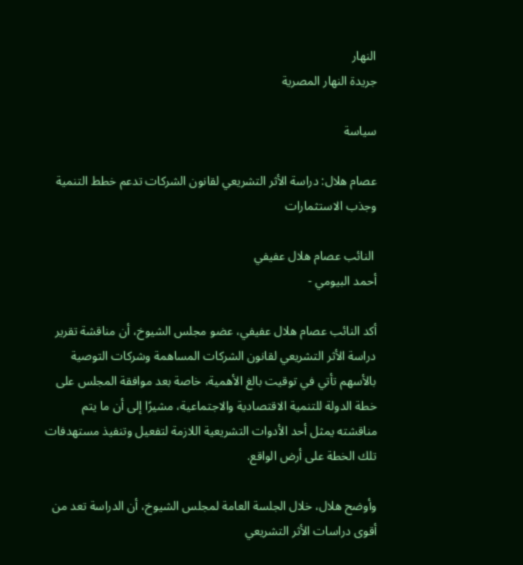النهار
جريدة النهار المصرية

سياسة

عصام هلال: دراسة الأثر التشريعي لقانون الشركات تدعم خطط التنمية وجذب الاستثمارات

 النائب عصام هلال عفيفي
أحمد البيومي -

أكد النائب عصام هلال عفيفي، عضو مجلس الشيوخ، أن مناقشة تقرير دراسة الأثر التشريعي لقانون الشركات المساهمة وشركات التوصية بالأسهم تأتي في توقيت بالغ الأهمية، خاصة بعد موافقة المجلس على خطة الدولة للتنمية الاقتصادية والاجتماعية، مشيرًا إلى أن ما يتم مناقشته يمثل أحد الأدوات التشريعية اللازمة لتفعيل وتنفيذ مستهدفات تلك الخطة على أرض الواقع.

وأوضح هلال، خلال الجلسة العامة لمجلس الشيوخ، أن الدراسة تعد من أقوى دراسات الأثر التشريعي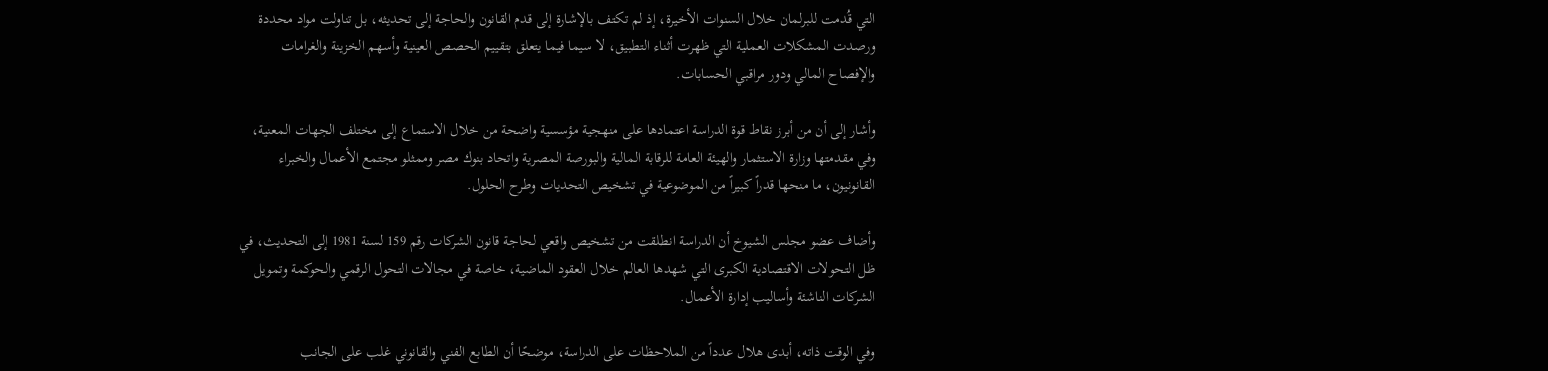التي قُدمت للبرلمان خلال السنوات الأخيرة، إذ لم تكتف بالإشارة إلى قدم القانون والحاجة إلى تحديثه، بل تناولت مواد محددة ورصدت المشكلات العملية التي ظهرت أثناء التطبيق، لا سيما فيما يتعلق بتقييم الحصص العينية وأسهم الخزينة والغرامات والإفصاح المالي ودور مراقبي الحسابات.

وأشار إلى أن من أبرز نقاط قوة الدراسة اعتمادها على منهجية مؤسسية واضحة من خلال الاستماع إلى مختلف الجهات المعنية، وفي مقدمتها وزارة الاستثمار والهيئة العامة للرقابة المالية والبورصة المصرية واتحاد بنوك مصر وممثلو مجتمع الأعمال والخبراء القانونيون، ما منحها قدراً كبيراً من الموضوعية في تشخيص التحديات وطرح الحلول.

وأضاف عضو مجلس الشيوخ أن الدراسة انطلقت من تشخيص واقعي لحاجة قانون الشركات رقم 159 لسنة 1981 إلى التحديث، في ظل التحولات الاقتصادية الكبرى التي شهدها العالم خلال العقود الماضية، خاصة في مجالات التحول الرقمي والحوكمة وتمويل الشركات الناشئة وأساليب إدارة الأعمال.

وفي الوقت ذاته، أبدى هلال عدداً من الملاحظات على الدراسة، موضحًا أن الطابع الفني والقانوني غلب على الجانب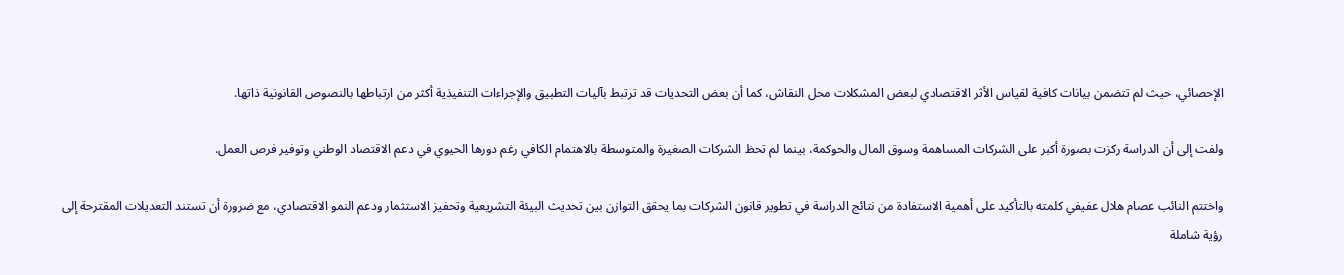الإحصائي، حيث لم تتضمن بيانات كافية لقياس الأثر الاقتصادي لبعض المشكلات محل النقاش، كما أن بعض التحديات قد ترتبط بآليات التطبيق والإجراءات التنفيذية أكثر من ارتباطها بالنصوص القانونية ذاتها.

ولفت إلى أن الدراسة ركزت بصورة أكبر على الشركات المساهمة وسوق المال والحوكمة، بينما لم تحظ الشركات الصغيرة والمتوسطة بالاهتمام الكافي رغم دورها الحيوي في دعم الاقتصاد الوطني وتوفير فرص العمل.

واختتم النائب عصام هلال عفيفي كلمته بالتأكيد على أهمية الاستفادة من نتائج الدراسة في تطوير قانون الشركات بما يحقق التوازن بين تحديث البيئة التشريعية وتحفيز الاستثمار ودعم النمو الاقتصادي، مع ضرورة أن تستند التعديلات المقترحة إلى رؤية شاملة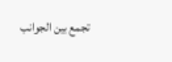تجمع بين الجوانب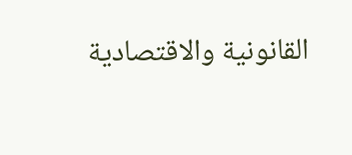القانونية والاقتصادية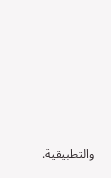والتطبيقية.